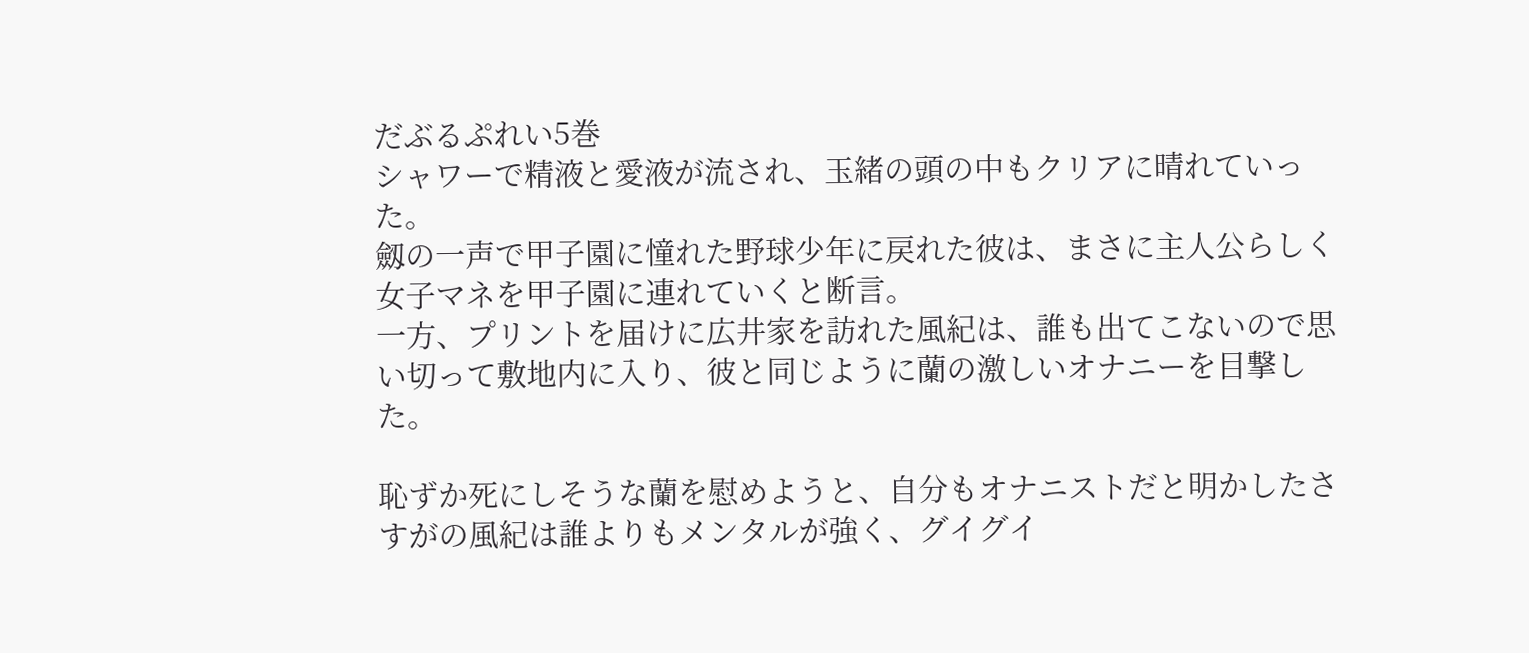だぶるぷれい5巻
シャワーで精液と愛液が流され、玉緒の頭の中もクリアに晴れていった。
劔の一声で甲子園に憧れた野球少年に戻れた彼は、まさに主人公らしく女子マネを甲子園に連れていくと断言。
一方、プリントを届けに広井家を訪れた風紀は、誰も出てこないので思い切って敷地内に入り、彼と同じように蘭の激しいオナニーを目撃した。

恥ずか死にしそうな蘭を慰めようと、自分もオナニストだと明かしたさすがの風紀は誰よりもメンタルが強く、グイグイ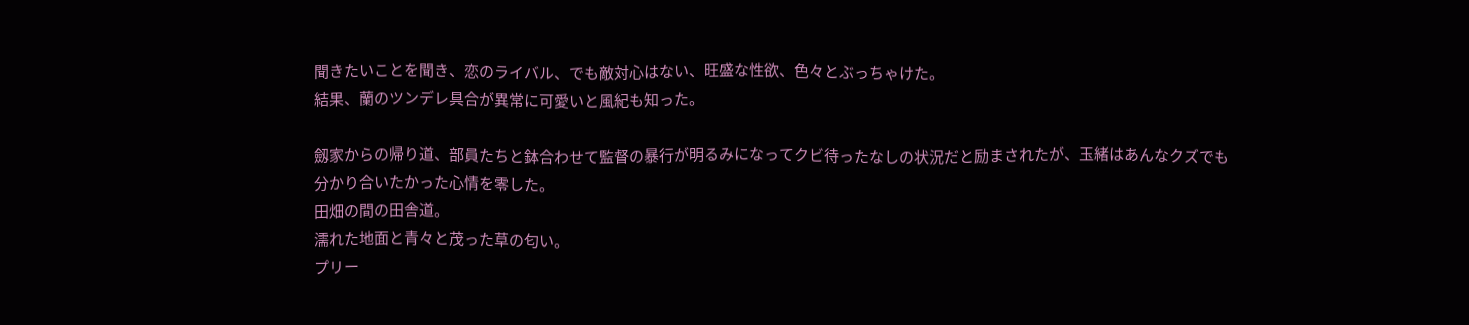聞きたいことを聞き、恋のライバル、でも敵対心はない、旺盛な性欲、色々とぶっちゃけた。
結果、蘭のツンデレ具合が異常に可愛いと風紀も知った。

劔家からの帰り道、部員たちと鉢合わせて監督の暴行が明るみになってクビ待ったなしの状況だと励まされたが、玉緒はあんなクズでも分かり合いたかった心情を零した。
田畑の間の田舎道。
濡れた地面と青々と茂った草の匂い。
プリー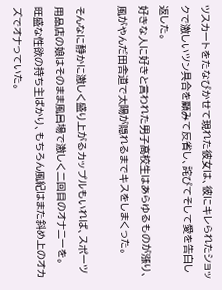ツスカートをたなびかせて現れた彼女は、彼にキレられたショックで激しいツン具合を顧みて反省し、詫びてそして愛を告白し返した。
好きな人に好きと言われた男子高校生はあらゆるものが漲り、風がやんだ田舎道で太陽が隠れるまでキスをしまくった。

そんなに静かに激しく盛り上がるカップルもいれば、スポーツ用品店の娘はそのまま風呂場で激しく二回目のオナニーを。
旺盛な性欲の持ち主ばかり、もちろん風紀はまた斜め上のオカズでオナっていた。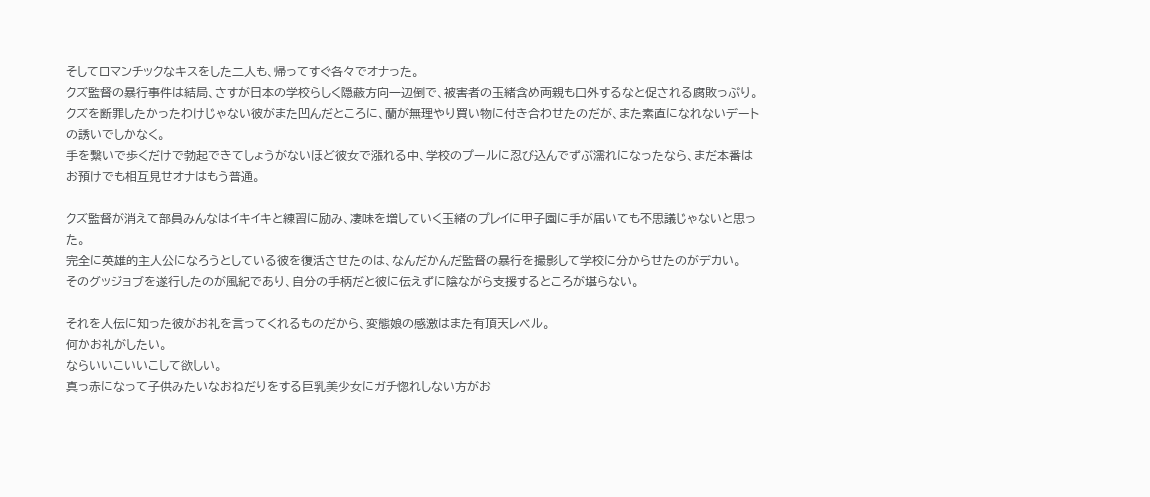そしてロマンチックなキスをした二人も、帰ってすぐ各々でオナった。
クズ監督の暴行事件は結局、さすが日本の学校らしく隠蔽方向一辺倒で、被害者の玉緒含め両親も口外するなと促される腐敗っぷり。
クズを断罪したかったわけじゃない彼がまた凹んだところに、蘭が無理やり買い物に付き合わせたのだが、また素直になれないデートの誘いでしかなく。
手を繋いで歩くだけで勃起できてしょうがないほど彼女で漲れる中、学校のプールに忍び込んでずぶ濡れになったなら、まだ本番はお預けでも相互見せオナはもう普通。

クズ監督が消えて部員みんなはイキイキと練習に励み、凄味を増していく玉緒のプレイに甲子園に手が届いても不思議じゃないと思った。
完全に英雄的主人公になろうとしている彼を復活させたのは、なんだかんだ監督の暴行を撮影して学校に分からせたのがデカい。
そのグッジョブを遂行したのが風紀であり、自分の手柄だと彼に伝えずに陰ながら支援するところが堪らない。

それを人伝に知った彼がお礼を言ってくれるものだから、変態娘の感激はまた有頂天レベル。
何かお礼がしたい。
ならいいこいいこして欲しい。
真っ赤になって子供みたいなおねだりをする巨乳美少女にガチ惚れしない方がお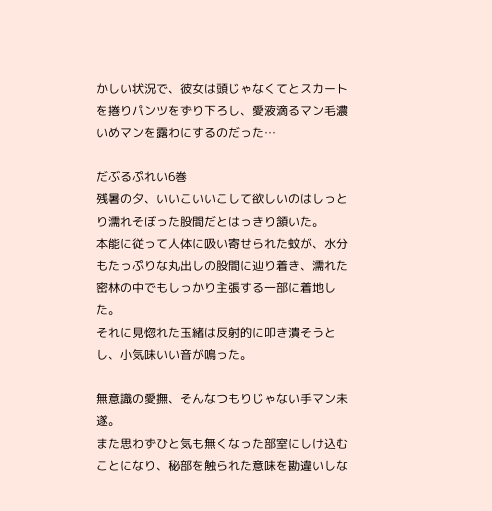かしい状況で、彼女は頭じゃなくてとスカートを捲りパンツをずり下ろし、愛液滴るマン毛濃いめマンを露わにするのだった…

だぶるぷれい6巻
残暑の夕、いいこいいこして欲しいのはしっとり濡れそぼった股間だとはっきり頷いた。
本能に従って人体に吸い寄せられた蚊が、水分もたっぷりな丸出しの股間に辿り着き、濡れた密林の中でもしっかり主張する一部に着地した。
それに見惚れた玉緒は反射的に叩き潰そうとし、小気味いい音が鳴った。

無意識の愛撫、そんなつもりじゃない手マン未遂。
また思わずひと気も無くなった部室にしけ込むことになり、秘部を触られた意味を勘違いしな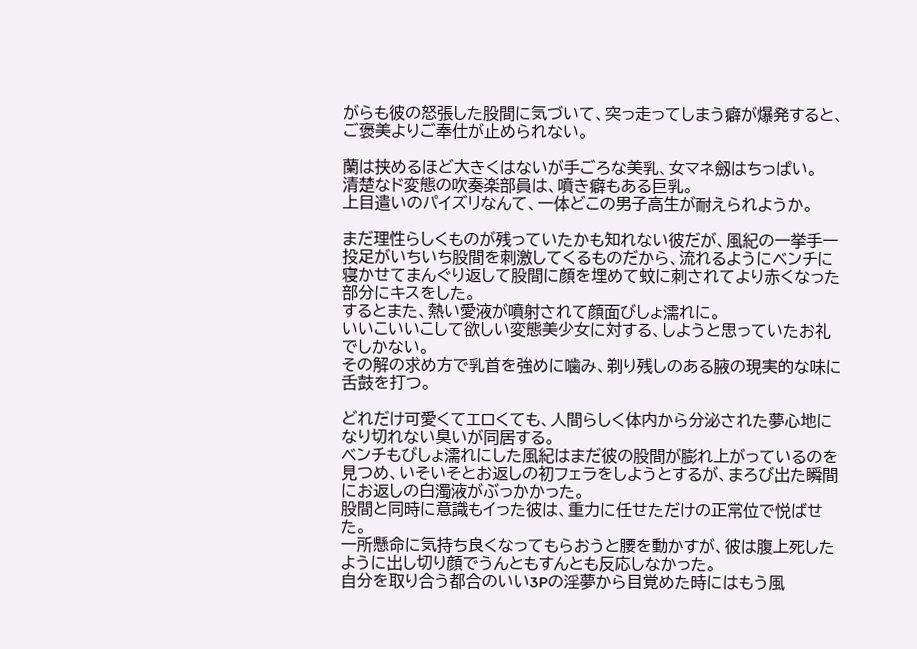がらも彼の怒張した股間に気づいて、突っ走ってしまう癖が爆発すると、ご褒美よりご奉仕が止められない。

蘭は挟めるほど大きくはないが手ごろな美乳、女マネ劔はちっぱい。
清楚なド変態の吹奏楽部員は、噴き癖もある巨乳。
上目遣いのパイズリなんて、一体どこの男子高生が耐えられようか。

まだ理性らしくものが残っていたかも知れない彼だが、風紀の一挙手一投足がいちいち股間を刺激してくるものだから、流れるようにベンチに寝かせてまんぐり返して股間に顔を埋めて蚊に刺されてより赤くなった部分にキスをした。
するとまた、熱い愛液が噴射されて顔面びしょ濡れに。
いいこいいこして欲しい変態美少女に対する、しようと思っていたお礼でしかない。
その解の求め方で乳首を強めに噛み、剃り残しのある腋の現実的な味に舌鼓を打つ。

どれだけ可愛くてエロくても、人間らしく体内から分泌された夢心地になり切れない臭いが同居する。
ベンチもびしょ濡れにした風紀はまだ彼の股間が膨れ上がっているのを見つめ、いそいそとお返しの初フェラをしようとするが、まろび出た瞬間にお返しの白濁液がぶっかかった。
股間と同時に意識もイった彼は、重力に任せただけの正常位で悦ばせた。
一所懸命に気持ち良くなってもらおうと腰を動かすが、彼は腹上死したように出し切り顔でうんともすんとも反応しなかった。
自分を取り合う都合のいい3Pの淫夢から目覚めた時にはもう風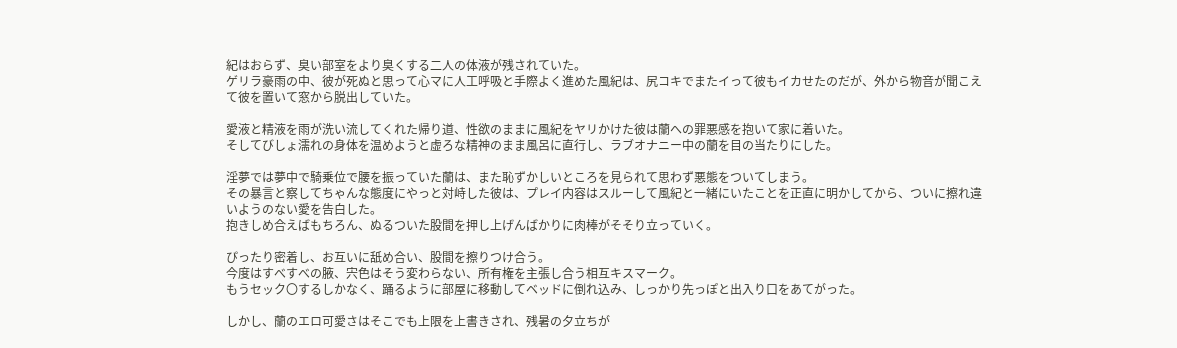紀はおらず、臭い部室をより臭くする二人の体液が残されていた。
ゲリラ豪雨の中、彼が死ぬと思って心マに人工呼吸と手際よく進めた風紀は、尻コキでまたイって彼もイカせたのだが、外から物音が聞こえて彼を置いて窓から脱出していた。

愛液と精液を雨が洗い流してくれた帰り道、性欲のままに風紀をヤリかけた彼は蘭への罪悪感を抱いて家に着いた。
そしてびしょ濡れの身体を温めようと虚ろな精神のまま風呂に直行し、ラブオナニー中の蘭を目の当たりにした。

淫夢では夢中で騎乗位で腰を振っていた蘭は、また恥ずかしいところを見られて思わず悪態をついてしまう。
その暴言と察してちゃんな態度にやっと対峙した彼は、プレイ内容はスルーして風紀と一緒にいたことを正直に明かしてから、ついに擦れ違いようのない愛を告白した。
抱きしめ合えばもちろん、ぬるついた股間を押し上げんばかりに肉棒がそそり立っていく。

ぴったり密着し、お互いに舐め合い、股間を擦りつけ合う。
今度はすべすべの腋、宍色はそう変わらない、所有権を主張し合う相互キスマーク。
もうセック〇するしかなく、踊るように部屋に移動してベッドに倒れ込み、しっかり先っぽと出入り口をあてがった。

しかし、蘭のエロ可愛さはそこでも上限を上書きされ、残暑の夕立ちが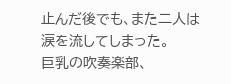止んだ後でも、また二人は涙を流してしまった。
巨乳の吹奏楽部、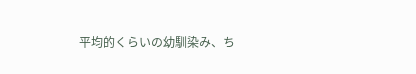平均的くらいの幼馴染み、ち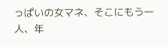っぱいの女マネ、そこにもう一人、年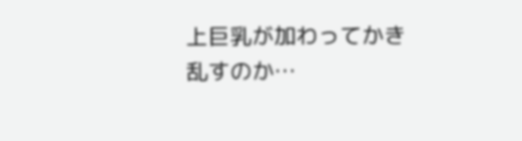上巨乳が加わってかき乱すのか…